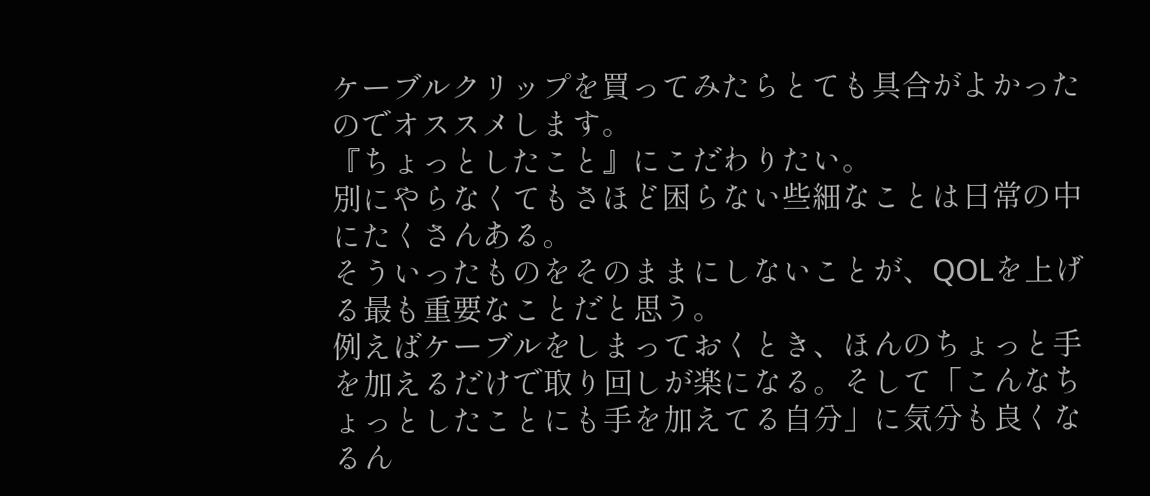ケーブルクリップを買ってみたらとても具合がよかったのでオススメします。
『ちょっとしたこと』にこだわりたい。
別にやらなくてもさほど困らない些細なことは日常の中にたくさんある。
そういったものをそのままにしないことが、QOLを上げる最も重要なことだと思う。
例えばケーブルをしまっておくとき、ほんのちょっと手を加えるだけで取り回しが楽になる。そして「こんなちょっとしたことにも手を加えてる自分」に気分も良くなるん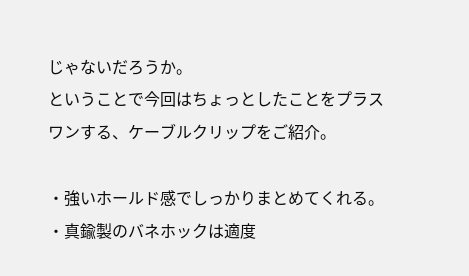じゃないだろうか。
ということで今回はちょっとしたことをプラスワンする、ケーブルクリップをご紹介。

・強いホールド感でしっかりまとめてくれる。
・真鍮製のバネホックは適度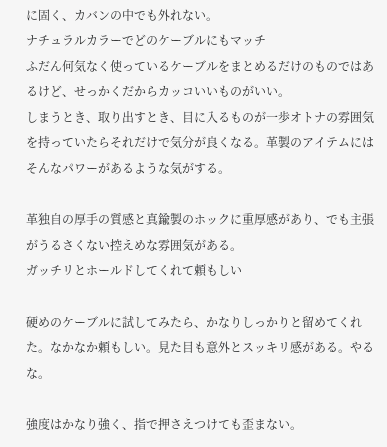に固く、カバンの中でも外れない。
ナチュラルカラーでどのケーブルにもマッチ
ふだん何気なく使っているケーブルをまとめるだけのものではあるけど、せっかくだからカッコいいものがいい。
しまうとき、取り出すとき、目に入るものが一歩オトナの雰囲気を持っていたらそれだけで気分が良くなる。革製のアイテムにはそんなパワーがあるような気がする。

革独自の厚手の質感と真鍮製のホックに重厚感があり、でも主張がうるさくない控えめな雰囲気がある。
ガッチリとホールドしてくれて頼もしい

硬めのケーブルに試してみたら、かなりしっかりと留めてくれた。なかなか頼もしい。見た目も意外とスッキリ感がある。やるな。

強度はかなり強く、指で押さえつけても歪まない。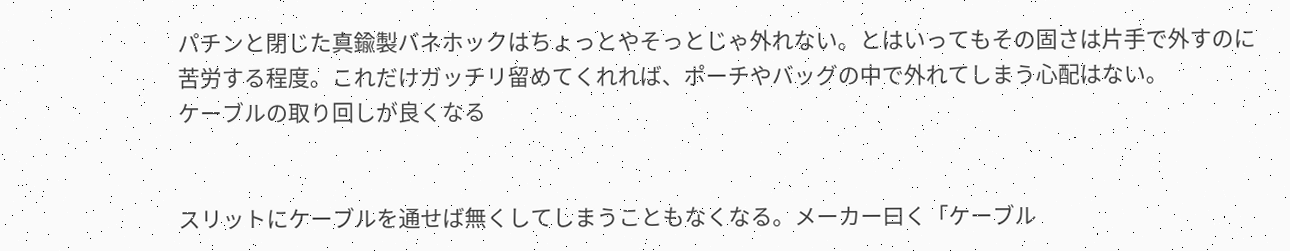パチンと閉じた真鍮製バネホックはちょっとやそっとじゃ外れない。とはいってもその固さは片手で外すのに苦労する程度。これだけガッチリ留めてくれれば、ポーチやバッグの中で外れてしまう心配はない。
ケーブルの取り回しが良くなる


スリットにケーブルを通せば無くしてしまうこともなくなる。メーカー曰く「ケーブル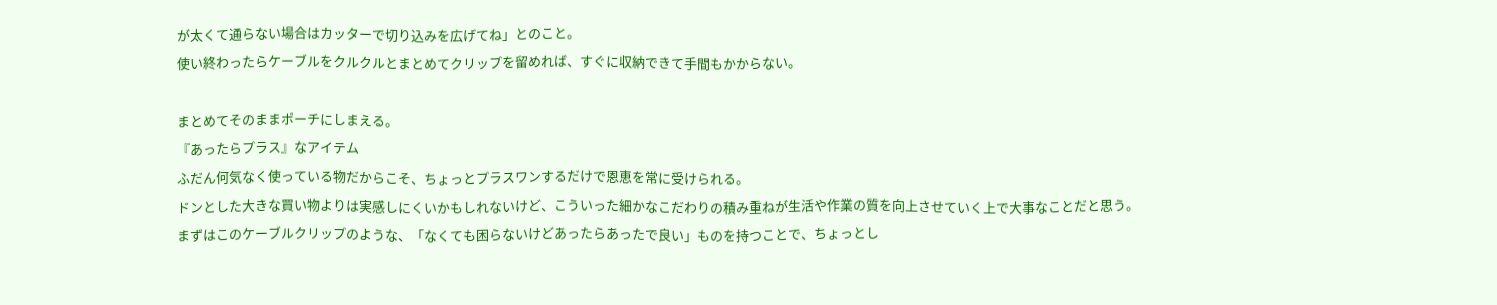が太くて通らない場合はカッターで切り込みを広げてね」とのこと。
使い終わったらケーブルをクルクルとまとめてクリップを留めれば、すぐに収納できて手間もかからない。

まとめてそのままポーチにしまえる。
『あったらプラス』なアイテム
ふだん何気なく使っている物だからこそ、ちょっとプラスワンするだけで恩恵を常に受けられる。
ドンとした大きな買い物よりは実感しにくいかもしれないけど、こういった細かなこだわりの積み重ねが生活や作業の質を向上させていく上で大事なことだと思う。
まずはこのケーブルクリップのような、「なくても困らないけどあったらあったで良い」ものを持つことで、ちょっとし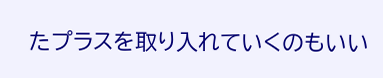たプラスを取り入れていくのもいい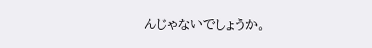んじゃないでしょうか。